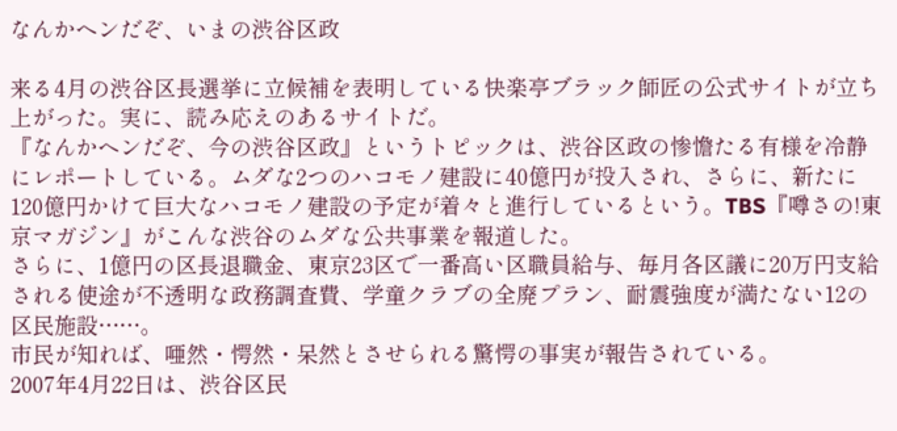なんかヘンだぞ、いまの渋谷区政

来る4月の渋谷区長選挙に立候補を表明している快楽亭ブラック師匠の公式サイトが立ち上がった。実に、読み応えのあるサイトだ。
『なんかヘンだぞ、今の渋谷区政』というトピックは、渋谷区政の惨憺たる有様を冷静にレポートしている。ムダな2つのハコモノ建設に40億円が投入され、さらに、新たに120億円かけて巨大なハコモノ建設の予定が着々と進行しているという。TBS『噂さの!東京マガジン』がこんな渋谷のムダな公共事業を報道した。
さらに、1億円の区長退職金、東京23区で一番高い区職員給与、毎月各区議に20万円支給される使途が不透明な政務調査費、学童クラブの全廃プラン、耐震強度が満たない12の区民施設……。
市民が知れば、唖然・愕然・呆然とさせられる驚愕の事実が報告されている。
2007年4月22日は、渋谷区民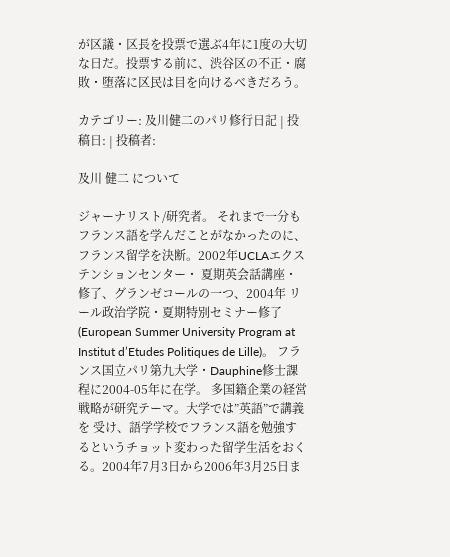が区議・区長を投票で選ぶ4年に1度の大切な日だ。投票する前に、渋谷区の不正・腐敗・堕落に区民は目を向けるべきだろう。

カテゴリー: 及川健二のパリ修行日記 | 投稿日: | 投稿者:

及川 健二 について

ジャーナリスト/研究者。 それまで一分もフランス語を学んだことがなかったのに、 フランス留学を決断。2002年UCLAエクステンションセンター・ 夏期英会話講座・修了、グランゼコールの一つ、2004年 リール政治学院・夏期特別セミナー修了(European Summer University Program at Institut d’Etudes Politiques de Lille)。 フランス国立パリ第九大学・Dauphine修士課程に2004-05年に在学。 多国籍企業の経営戦略が研究テーマ。大学では”英語”で講義を 受け、語学学校でフランス語を勉強するというチョット変わった留学生活をおくる。2004年7月3日から2006年3月25日ま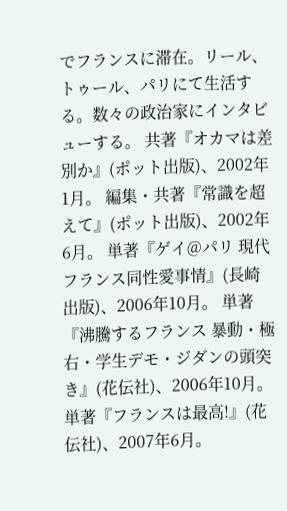でフランスに滞在。リール、トゥール、パリにて生活する。数々の政治家にインタビューする。 共著『オカマは差別か』(ポット出版)、2002年1月。 編集・共著『常識を超えて』(ポット出版)、2002年6月。 単著『ゲイ@パリ 現代フランス同性愛事情』(長崎出版)、2006年10月。 単著『沸騰するフランス 暴動・極右・学生デモ・ジダンの頭突き』(花伝社)、2006年10月。 単著『フランスは最高!』(花伝社)、2007年6月。